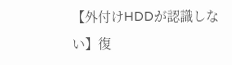【外付けHDDが認識しない】復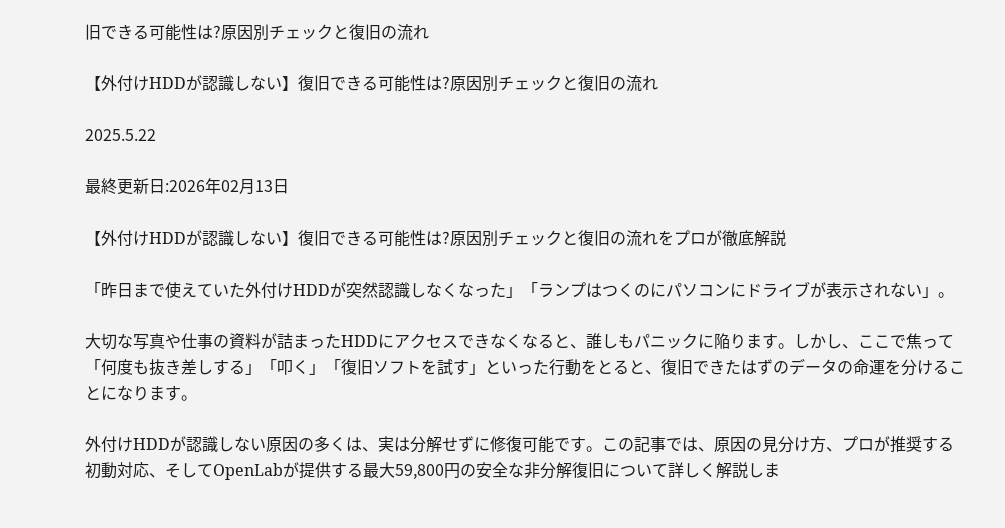旧できる可能性は?原因別チェックと復旧の流れ

【外付けHDDが認識しない】復旧できる可能性は?原因別チェックと復旧の流れ

2025.5.22

最終更新日:2026年02月13日

【外付けHDDが認識しない】復旧できる可能性は?原因別チェックと復旧の流れをプロが徹底解説

「昨日まで使えていた外付けHDDが突然認識しなくなった」「ランプはつくのにパソコンにドライブが表示されない」。

大切な写真や仕事の資料が詰まったHDDにアクセスできなくなると、誰しもパニックに陥ります。しかし、ここで焦って「何度も抜き差しする」「叩く」「復旧ソフトを試す」といった行動をとると、復旧できたはずのデータの命運を分けることになります。

外付けHDDが認識しない原因の多くは、実は分解せずに修復可能です。この記事では、原因の見分け方、プロが推奨する初動対応、そしてOpenLabが提供する最大59,800円の安全な非分解復旧について詳しく解説しま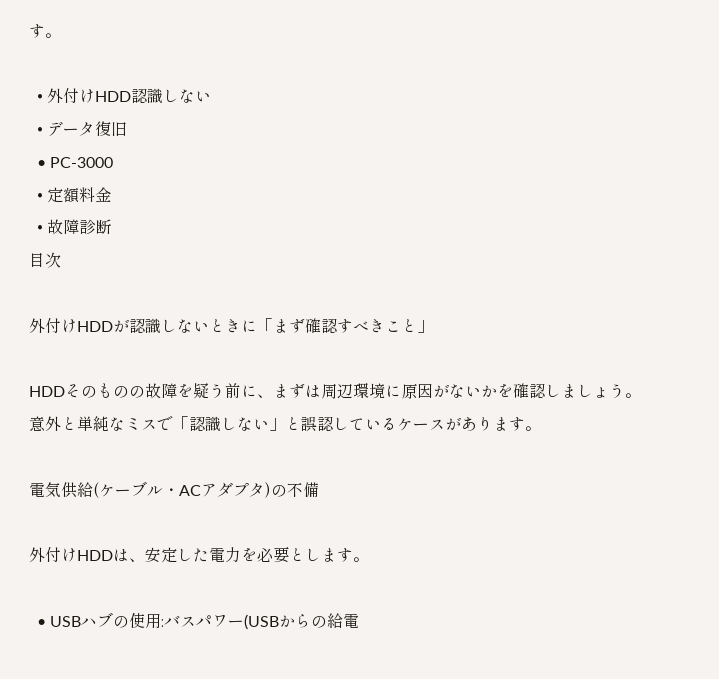す。

  • 外付けHDD認識しない
  • データ復旧
  • PC-3000
  • 定額料金
  • 故障診断
目次

外付けHDDが認識しないときに「まず確認すべきこと」

HDDそのものの故障を疑う前に、まずは周辺環境に原因がないかを確認しましょう。意外と単純なミスで「認識しない」と誤認しているケースがあります。

電気供給(ケーブル・ACアダプタ)の不備

外付けHDDは、安定した電力を必要とします。

  • USBハブの使用:バスパワー(USBからの給電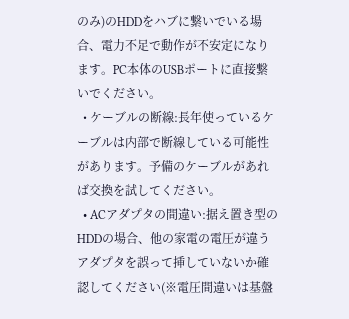のみ)のHDDをハブに繋いでいる場合、電力不足で動作が不安定になります。PC本体のUSBポートに直接繋いでください。
  • ケーブルの断線:長年使っているケーブルは内部で断線している可能性があります。予備のケーブルがあれば交換を試してください。
  • ACアダプタの間違い:据え置き型のHDDの場合、他の家電の電圧が違うアダプタを誤って挿していないか確認してください(※電圧間違いは基盤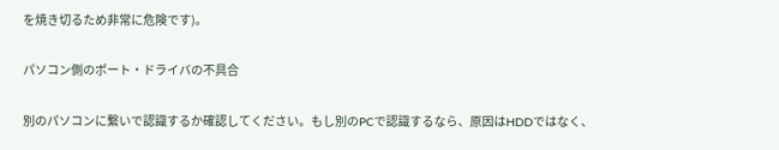を焼き切るため非常に危険です)。

パソコン側のポート・ドライバの不具合

別のパソコンに繋いで認識するか確認してください。もし別のPCで認識するなら、原因はHDDではなく、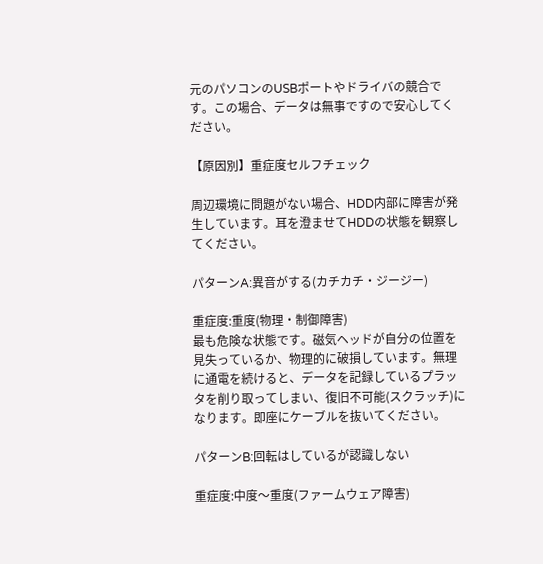元のパソコンのUSBポートやドライバの競合です。この場合、データは無事ですので安心してください。

【原因別】重症度セルフチェック

周辺環境に問題がない場合、HDD内部に障害が発生しています。耳を澄ませてHDDの状態を観察してください。

パターンA:異音がする(カチカチ・ジージー)

重症度:重度(物理・制御障害)
最も危険な状態です。磁気ヘッドが自分の位置を見失っているか、物理的に破損しています。無理に通電を続けると、データを記録しているプラッタを削り取ってしまい、復旧不可能(スクラッチ)になります。即座にケーブルを抜いてください。

パターンB:回転はしているが認識しない

重症度:中度〜重度(ファームウェア障害)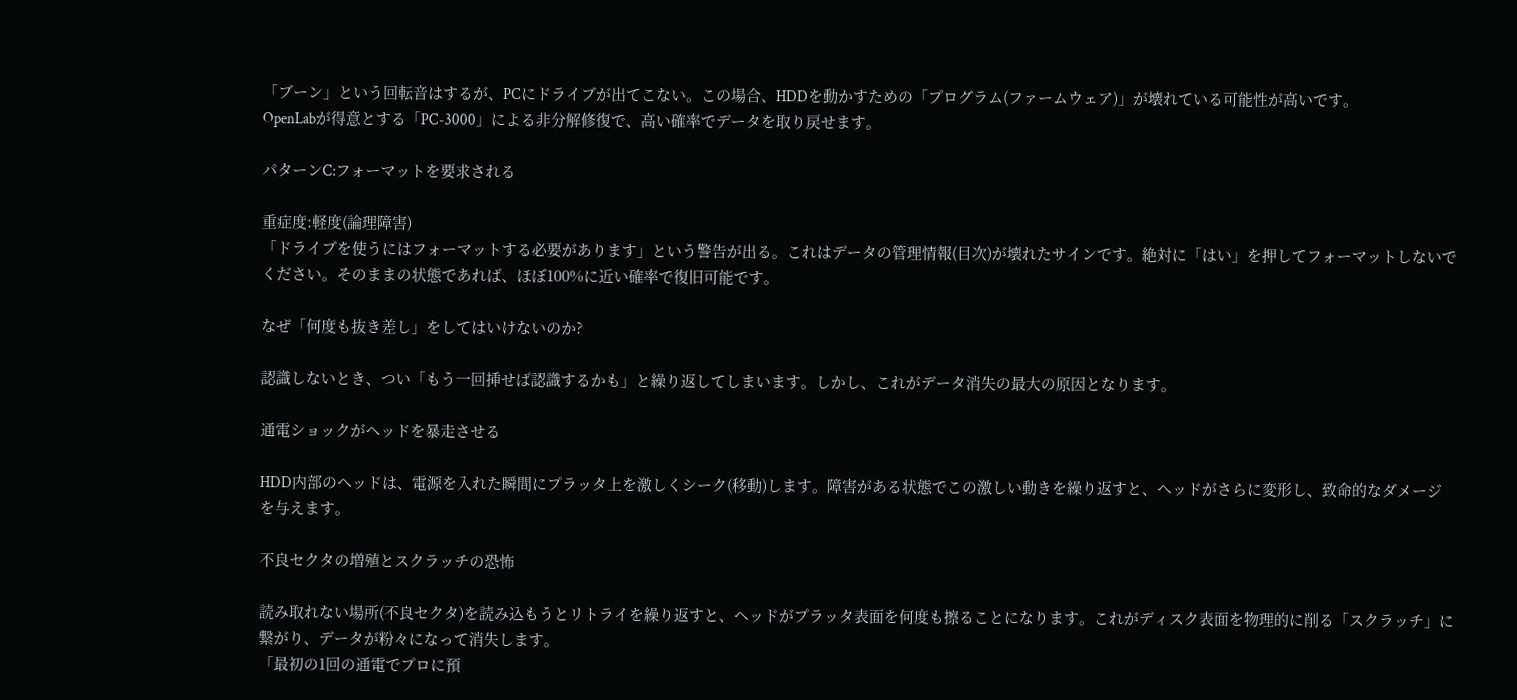「ブーン」という回転音はするが、PCにドライブが出てこない。この場合、HDDを動かすための「プログラム(ファームウェア)」が壊れている可能性が高いです。
OpenLabが得意とする「PC-3000」による非分解修復で、高い確率でデータを取り戻せます。

パターンC:フォーマットを要求される

重症度:軽度(論理障害)
「ドライブを使うにはフォーマットする必要があります」という警告が出る。これはデータの管理情報(目次)が壊れたサインです。絶対に「はい」を押してフォーマットしないでください。そのままの状態であれば、ほぼ100%に近い確率で復旧可能です。

なぜ「何度も抜き差し」をしてはいけないのか?

認識しないとき、つい「もう一回挿せば認識するかも」と繰り返してしまいます。しかし、これがデータ消失の最大の原因となります。

通電ショックがヘッドを暴走させる

HDD内部のヘッドは、電源を入れた瞬間にプラッタ上を激しくシーク(移動)します。障害がある状態でこの激しい動きを繰り返すと、ヘッドがさらに変形し、致命的なダメージを与えます。

不良セクタの増殖とスクラッチの恐怖

読み取れない場所(不良セクタ)を読み込もうとリトライを繰り返すと、ヘッドがプラッタ表面を何度も擦ることになります。これがディスク表面を物理的に削る「スクラッチ」に繋がり、データが粉々になって消失します。
「最初の1回の通電でプロに預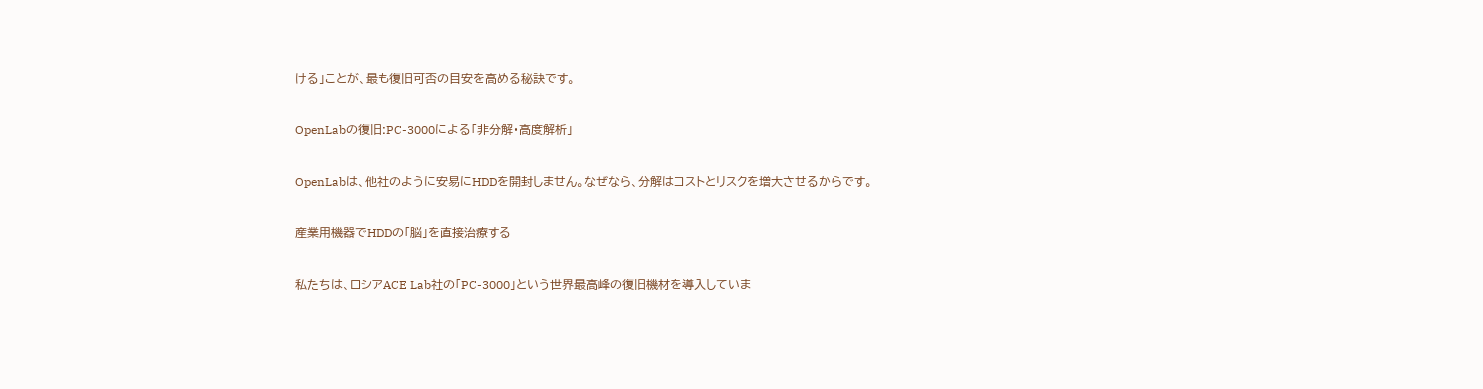ける」ことが、最も復旧可否の目安を高める秘訣です。

OpenLabの復旧:PC-3000による「非分解・高度解析」

OpenLabは、他社のように安易にHDDを開封しません。なぜなら、分解はコストとリスクを増大させるからです。

産業用機器でHDDの「脳」を直接治療する

私たちは、ロシアACE Lab社の「PC-3000」という世界最高峰の復旧機材を導入していま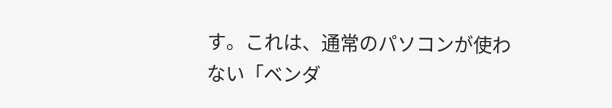す。これは、通常のパソコンが使わない「ベンダ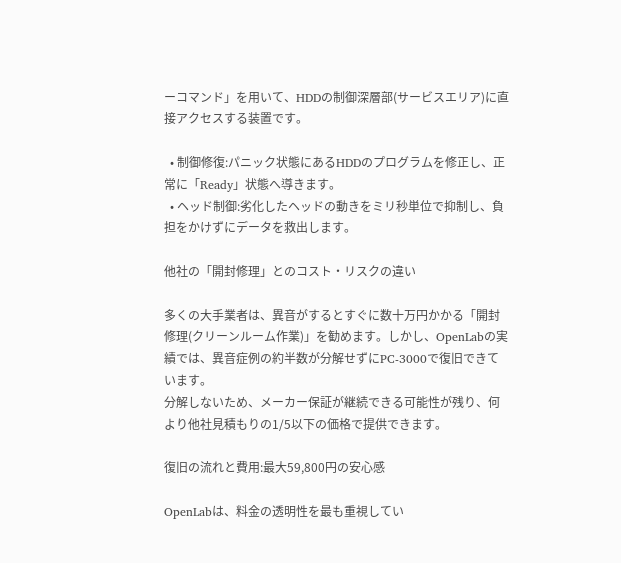ーコマンド」を用いて、HDDの制御深層部(サービスエリア)に直接アクセスする装置です。

  • 制御修復:パニック状態にあるHDDのプログラムを修正し、正常に「Ready」状態へ導きます。
  • ヘッド制御:劣化したヘッドの動きをミリ秒単位で抑制し、負担をかけずにデータを救出します。

他社の「開封修理」とのコスト・リスクの違い

多くの大手業者は、異音がするとすぐに数十万円かかる「開封修理(クリーンルーム作業)」を勧めます。しかし、OpenLabの実績では、異音症例の約半数が分解せずにPC-3000で復旧できています。
分解しないため、メーカー保証が継続できる可能性が残り、何より他社見積もりの1/5以下の価格で提供できます。

復旧の流れと費用:最大59,800円の安心感

OpenLabは、料金の透明性を最も重視してい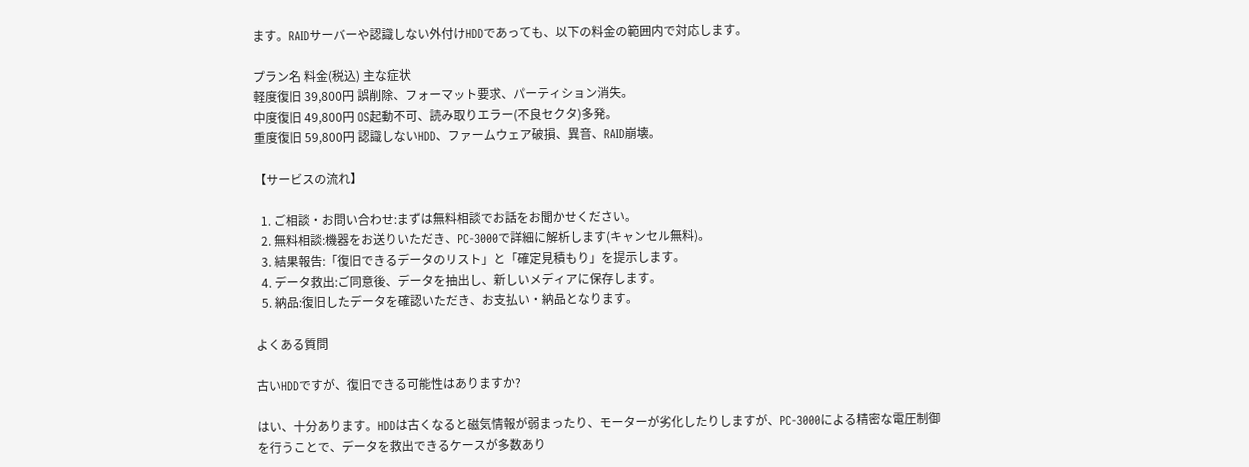ます。RAIDサーバーや認識しない外付けHDDであっても、以下の料金の範囲内で対応します。

プラン名 料金(税込) 主な症状
軽度復旧 39,800円 誤削除、フォーマット要求、パーティション消失。
中度復旧 49,800円 OS起動不可、読み取りエラー(不良セクタ)多発。
重度復旧 59,800円 認識しないHDD、ファームウェア破損、異音、RAID崩壊。

【サービスの流れ】

  1. ご相談・お問い合わせ:まずは無料相談でお話をお聞かせください。
  2. 無料相談:機器をお送りいただき、PC-3000で詳細に解析します(キャンセル無料)。
  3. 結果報告:「復旧できるデータのリスト」と「確定見積もり」を提示します。
  4. データ救出:ご同意後、データを抽出し、新しいメディアに保存します。
  5. 納品:復旧したデータを確認いただき、お支払い・納品となります。

よくある質問

古いHDDですが、復旧できる可能性はありますか?

はい、十分あります。HDDは古くなると磁気情報が弱まったり、モーターが劣化したりしますが、PC-3000による精密な電圧制御を行うことで、データを救出できるケースが多数あり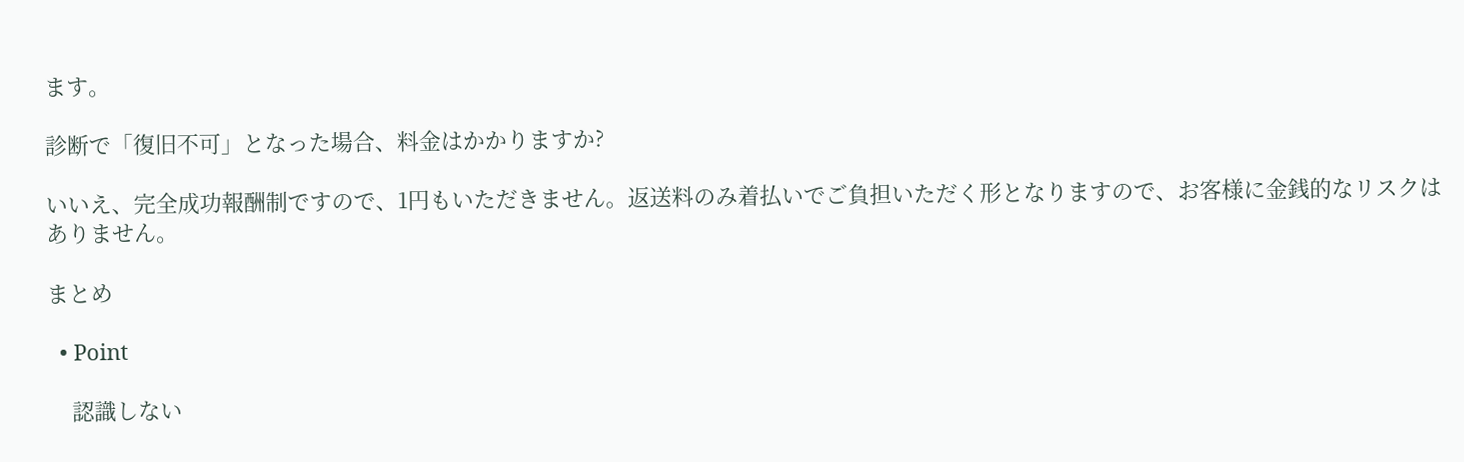ます。

診断で「復旧不可」となった場合、料金はかかりますか?

いいえ、完全成功報酬制ですので、1円もいただきません。返送料のみ着払いでご負担いただく形となりますので、お客様に金銭的なリスクはありません。

まとめ

  • Point

    認識しない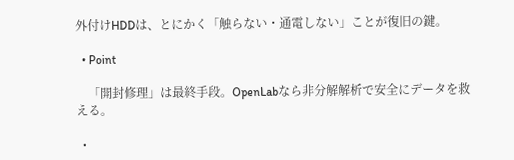外付けHDDは、とにかく「触らない・通電しない」ことが復旧の鍵。

  • Point

    「開封修理」は最終手段。OpenLabなら非分解解析で安全にデータを救える。

  •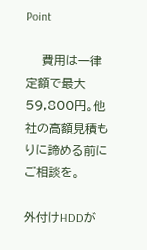Point

    費用は一律定額で最大59,800円。他社の高額見積もりに諦める前にご相談を。

外付けHDDが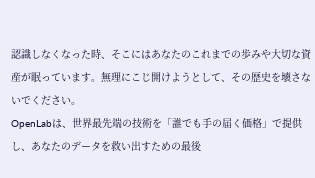認識しなくなった時、そこにはあなたのこれまでの歩みや大切な資産が眠っています。無理にこじ開けようとして、その歴史を壊さないでください。
OpenLabは、世界最先端の技術を「誰でも手の届く価格」で提供し、あなたのデータを救い出すための最後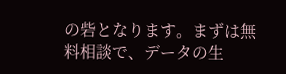の砦となります。まずは無料相談で、データの生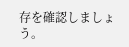存を確認しましょう。